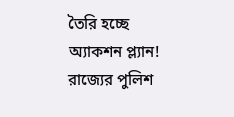তৈরি হচ্ছে অ্যাকশন প্ল্যান! রাজ্যের পুলিশ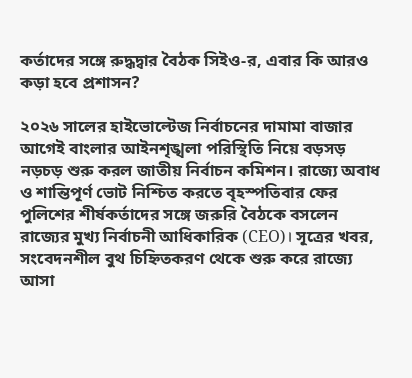কর্তাদের সঙ্গে রুদ্ধদ্বার বৈঠক সিইও-র, এবার কি আরও কড়া হবে প্রশাসন?

২০২৬ সালের হাইভোল্টেজ নির্বাচনের দামামা বাজার আগেই বাংলার আইনশৃঙ্খলা পরিস্থিতি নিয়ে বড়সড় নড়চড় শুরু করল জাতীয় নির্বাচন কমিশন। রাজ্যে অবাধ ও শান্তিপূর্ণ ভোট নিশ্চিত করতে বৃহস্পতিবার ফের পুলিশের শীর্ষকর্তাদের সঙ্গে জরুরি বৈঠকে বসলেন রাজ্যের মুখ্য নির্বাচনী আধিকারিক (CEO)। সূত্রের খবর, সংবেদনশীল বুথ চিহ্নিতকরণ থেকে শুরু করে রাজ্যে আসা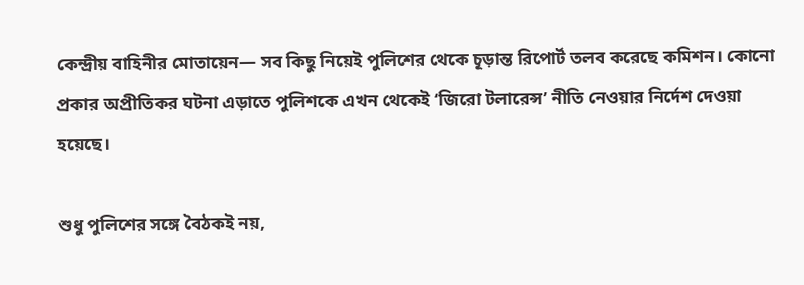কেন্দ্রীয় বাহিনীর মোতায়েন— সব কিছু নিয়েই পুলিশের থেকে চূড়ান্ত রিপোর্ট তলব করেছে কমিশন। কোনো প্রকার অপ্রীতিকর ঘটনা এড়াতে পুলিশকে এখন থেকেই ‘জিরো টলারেন্স’ নীতি নেওয়ার নির্দেশ দেওয়া হয়েছে।

শুধু পুলিশের সঙ্গে বৈঠকই নয়,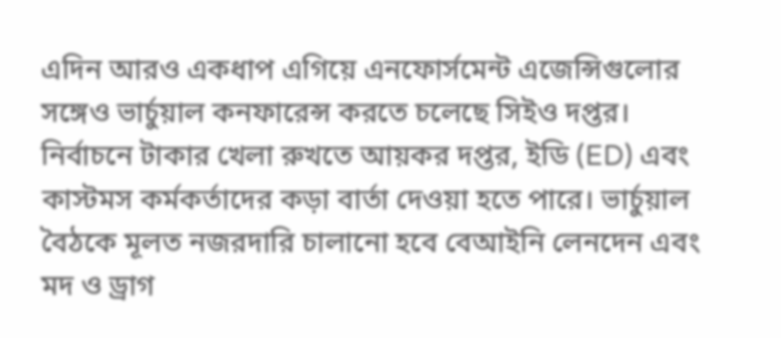এদিন আরও একধাপ এগিয়ে এনফোর্সমেন্ট এজেন্সিগুলোর সঙ্গেও ভার্চুয়াল কনফারেন্স করতে চলেছে সিইও দপ্তর। নির্বাচনে টাকার খেলা রুখতে আয়কর দপ্তর, ইডি (ED) এবং কাস্টমস কর্মকর্তাদের কড়া বার্তা দেওয়া হতে পারে। ভার্চুয়াল বৈঠকে মূলত নজরদারি চালানো হবে বেআইনি লেনদেন এবং মদ ও ড্রাগ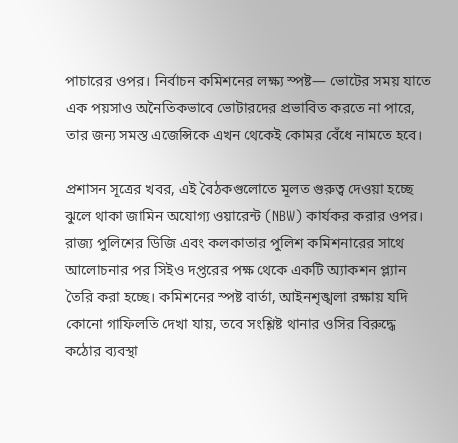পাচারের ওপর। নির্বাচন কমিশনের লক্ষ্য স্পষ্ট— ভোটের সময় যাতে এক পয়সাও অনৈতিকভাবে ভোটারদের প্রভাবিত করতে না পারে, তার জন্য সমস্ত এজেন্সিকে এখন থেকেই কোমর বেঁধে নামতে হবে।

প্রশাসন সূত্রের খবর, এই বৈঠকগুলোতে মূলত গুরুত্ব দেওয়া হচ্ছে ঝুলে থাকা জামিন অযোগ্য ওয়ারেন্ট (NBW) কার্যকর করার ওপর। রাজ্য পুলিশের ডিজি এবং কলকাতার পুলিশ কমিশনারের সাথে আলোচনার পর সিইও দপ্তরের পক্ষ থেকে একটি অ্যাকশন প্ল্যান তৈরি করা হচ্ছে। কমিশনের স্পষ্ট বার্তা, আইনশৃঙ্খলা রক্ষায় যদি কোনো গাফিলতি দেখা যায়, তবে সংশ্লিষ্ট থানার ওসির বিরুদ্ধে কঠোর ব্যবস্থা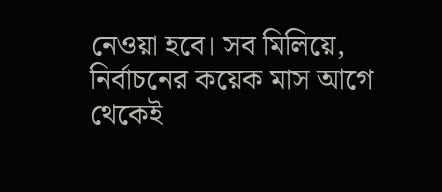নেওয়া হবে। সব মিলিয়ে, নির্বাচনের কয়েক মাস আগে থেকেই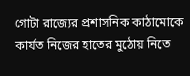গোটা রাজ্যের প্রশাসনিক কাঠামোকে কার্যত নিজের হাতের মুঠোয় নিতে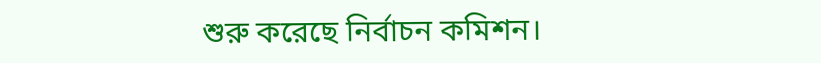শুরু করেছে নির্বাচন কমিশন।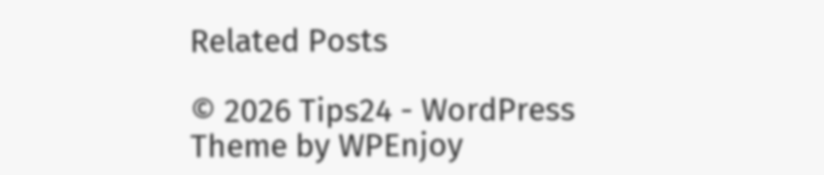Related Posts

© 2026 Tips24 - WordPress Theme by WPEnjoy